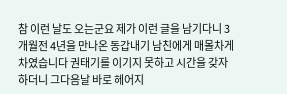참 이런 날도 오는군요 제가 이런 글을 남기다니 3개월전 4년을 만나온 동갑내기 남친에게 매몰차게 차였습니다 권태기를 이기지 못하고 시간을 갖자하더니 그다음날 바로 헤어지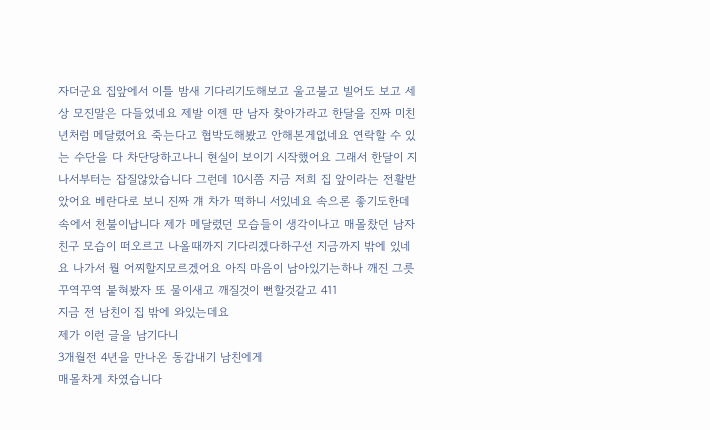자더군요 집앞에서 이틀 밤새 기다리기도해보고 울고불고 빌어도 보고 세상 모진말은 다들었네요 제발 이젠 딴 남자 찾아가라고 한달을 진짜 미친년처럼 메달렸어요 죽는다고 협박도해봤고 안해본게없네요 연락할 수 있는 수단을 다 차단당하고나니 현실이 보이기 시작했어요 그래서 한달이 지나서부터는 잡질않았습니다 그런데 10시쯤 지금 저희 집 앞이라는 전활받았어요 베란다로 보니 진짜 걔 차가 떡하니 서있네요 속으론 좋기도한데 속에서 천불이납니다 제가 메달렸던 모습들이 생각이나고 매몰찼던 남자친구 모습이 떠오르고 나올때까지 기다리겠다하구선 지금까지 밖에 있네요 나가서 뭘 어찌할지모르겠어요 아직 마음이 남아있기는하나 깨진 그릇 꾸역꾸역 붙혀봤자 또 물이새고 깨질것이 뻔할것같고 411
지금 전 남친이 집 밖에 와있는데요
제가 이런 글을 남기다니
3개월전 4년을 만나온 동갑내기 남친에게
매몰차게 차였습니다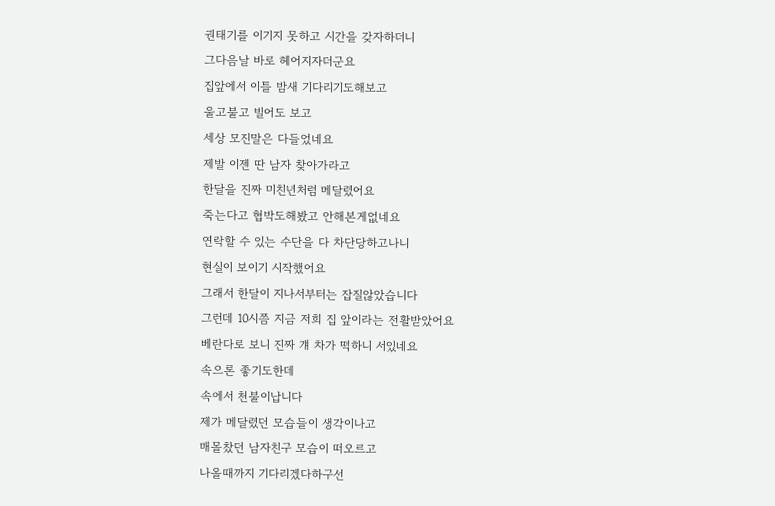권태기를 이기지 못하고 시간을 갖자하더니
그다음날 바로 헤어지자더군요
집앞에서 이틀 밤새 기다리기도해보고
울고불고 빌어도 보고
세상 모진말은 다들었네요
제발 이젠 딴 남자 찾아가라고
한달을 진짜 미친년처럼 메달렸어요
죽는다고 협박도해봤고 안해본게없네요
연락할 수 있는 수단을 다 차단당하고나니
현실이 보이기 시작했어요
그래서 한달이 지나서부터는 잡질않았습니다
그런데 10시쯤 지금 저희 집 앞이라는 전활받았어요
베란다로 보니 진짜 걔 차가 떡하니 서있네요
속으론 좋기도한데
속에서 천불이납니다
제가 메달렸던 모습들이 생각이나고
매몰찼던 남자친구 모습이 떠오르고
나올때까지 기다리겠다하구선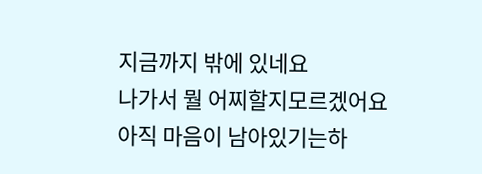지금까지 밖에 있네요
나가서 뭘 어찌할지모르겠어요
아직 마음이 남아있기는하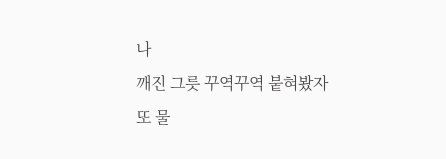나
깨진 그릇 꾸역꾸역 붙혀봤자
또 물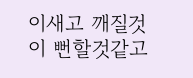이새고 깨질것이 뻔할것같고